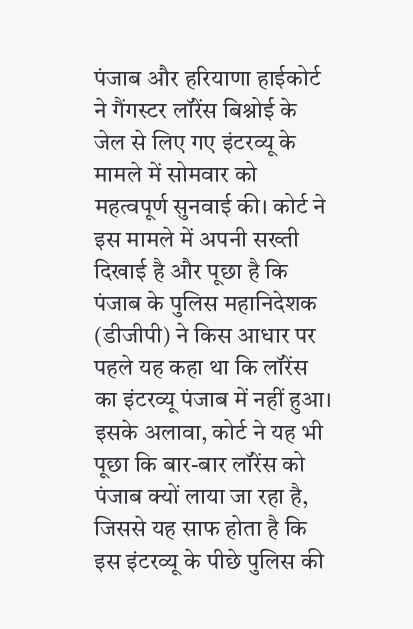पंजाब और हरियाणा हाईकोर्ट ने गैंगस्टर लॉरेंस बिश्नोई के जेल से लिए गए इंटरव्यू के मामले में सोमवार को महत्वपूर्ण सुनवाई की। कोर्ट ने इस मामले में अपनी सख्ती दिखाई है और पूछा है कि पंजाब के पुलिस महानिदेशक (डीजीपी) ने किस आधार पर पहले यह कहा था कि लॉरेंस का इंटरव्यू पंजाब में नहीं हुआ। इसके अलावा, कोर्ट ने यह भी पूछा कि बार-बार लॉरेंस को पंजाब क्यों लाया जा रहा है, जिससे यह साफ होता है कि इस इंटरव्यू के पीछे पुलिस की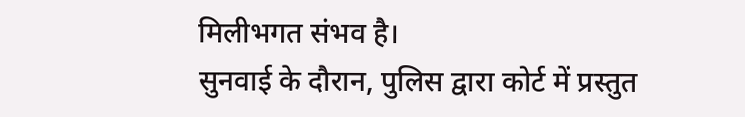मिलीभगत संभव है।
सुनवाई के दौरान, पुलिस द्वारा कोर्ट में प्रस्तुत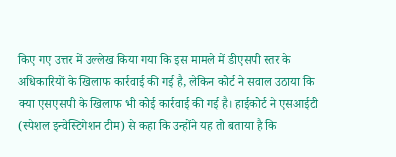किए गए उत्तर में उल्लेख किया गया कि इस मामले में डीएसपी स्तर के अधिकारियों के खिलाफ कार्रवाई की गई है, लेकिन कोर्ट ने सवाल उठाया कि क्या एसएसपी के खिलाफ भी कोई कार्रवाई की गई है। हाईकोर्ट ने एसआईटी (स्पेशल इन्वेस्टिगेशन टीम) से कहा कि उन्होंने यह तो बताया है कि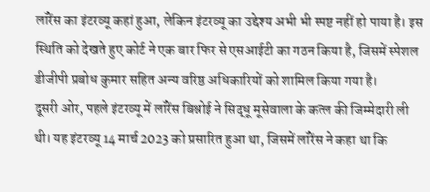लॉरेंस का इंटरव्यू कहां हुआ, लेकिन इंटरव्यू का उद्देश्य अभी भी स्पष्ट नहीं हो पाया है। इस स्थिति को देखते हुए कोर्ट ने एक बार फिर से एसआईटी का गठन किया है, जिसमें स्पेशल डीजीपी प्रबोध कुमार सहित अन्य वरिष्ठ अधिकारियों को शामिल किया गया है।
दूसरी ओर, पहले इंटरव्यू में लॉरेंस बिश्नोई ने सिद्धू मूसेवाला के कत्ल की जिम्मेदारी ली थी। यह इंटरव्यू 14 मार्च 2023 को प्रसारित हुआ था, जिसमें लॉरेंस ने कहा था कि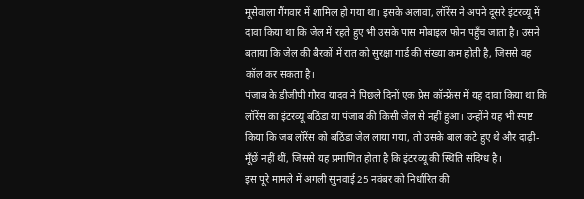मूसेवाला गैंगवार में शामिल हो गया था। इसके अलावा, लॉरेंस ने अपने दूसरे इंटरव्यू में दावा किया था कि जेल में रहते हुए भी उसके पास मोबाइल फोन पहुँच जाता है। उसने बताया कि जेल की बैरकों में रात को सुरक्षा गार्ड की संख्या कम होती है, जिससे वह कॉल कर सकता है।
पंजाब के डीजीपी गौरव यादव ने पिछले दिनों एक प्रेस कॉन्फ्रेंस में यह दावा किया था कि लॉरेंस का इंटरव्यू बठिंडा या पंजाब की किसी जेल से नहीं हुआ। उन्होंने यह भी स्पष्ट किया कि जब लॉरेंस को बठिंडा जेल लाया गया, तो उसके बाल कटे हुए थे और दाढ़ी-मूँछें नहीं थीं, जिससे यह प्रमाणित होता है कि इंटरव्यू की स्थिति संदिग्ध है।
इस पूरे मामले में अगली सुनवाई 25 नवंबर को निर्धारित की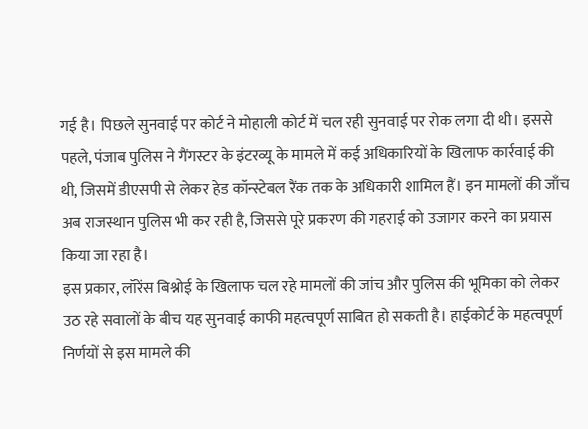गई है। पिछले सुनवाई पर कोर्ट ने मोहाली कोर्ट में चल रही सुनवाई पर रोक लगा दी थी। इससे पहले, पंजाब पुलिस ने गैंगस्टर के इंटरव्यू के मामले में कई अधिकारियों के खिलाफ कार्रवाई की थी, जिसमें डीएसपी से लेकर हेड कॉन्स्टेबल रैंक तक के अधिकारी शामिल हैं। इन मामलों की जाँच अब राजस्थान पुलिस भी कर रही है, जिससे पूरे प्रकरण की गहराई को उजागर करने का प्रयास किया जा रहा है।
इस प्रकार, लॉरेंस बिश्नोई के खिलाफ चल रहे मामलों की जांच और पुलिस की भूमिका को लेकर उठ रहे सवालों के बीच यह सुनवाई काफी महत्वपूर्ण साबित हो सकती है। हाईकोर्ट के महत्वपूर्ण निर्णयों से इस मामले की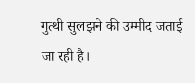गुत्थी सुलझने की उम्मीद जताई जा रही है।